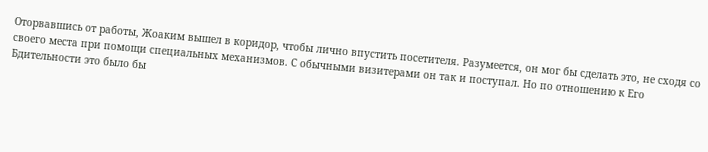Оторвавшись от работы, Жоаким вышел в коридор, чтобы лично впустить посетителя. Разумеется, он мог бы сделать это, не сходя со своего места при помощи специальных механизмов. С обычными визитерами он так и поступал. Но по отношению к Его Бдительности это было бы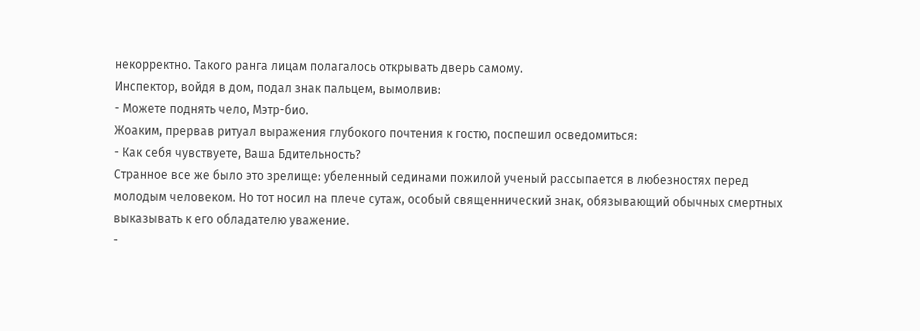некорректно. Такого ранга лицам полагалось открывать дверь самому.
Инспектор, войдя в дом, подал знак пальцем, вымолвив:
- Можете поднять чело, Мэтр-био.
Жоаким, прервав ритуал выражения глубокого почтения к гостю, поспешил осведомиться:
- Как себя чувствуете, Ваша Бдительность?
Странное все же было это зрелище: убеленный сединами пожилой ученый рассыпается в любезностях перед молодым человеком. Но тот носил на плече сутаж, особый священнический знак, обязывающий обычных смертных выказывать к его обладателю уважение.
-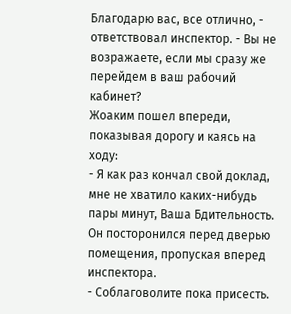Благодарю вас, все отлично, - ответствовал инспектор. - Вы не возражаете, если мы сразу же перейдем в ваш рабочий кабинет?
Жоаким пошел впереди, показывая дорогу и каясь на ходу:
- Я как раз кончал свой доклад, мне не хватило каких-нибудь пары минут, Ваша Бдительность.
Он посторонился перед дверью помещения, пропуская вперед инспектора.
- Соблаговолите пока присесть.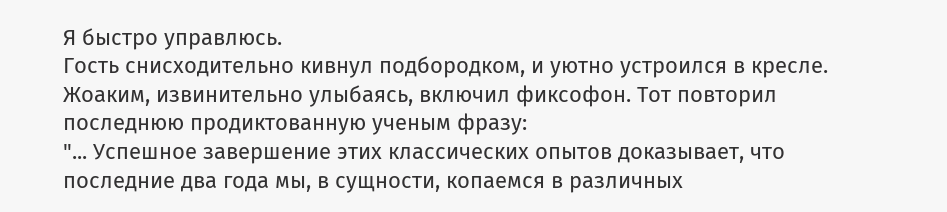Я быстро управлюсь.
Гость снисходительно кивнул подбородком, и уютно устроился в кресле. Жоаким, извинительно улыбаясь, включил фиксофон. Тот повторил последнюю продиктованную ученым фразу:
"... Успешное завершение этих классических опытов доказывает, что последние два года мы, в сущности, копаемся в различных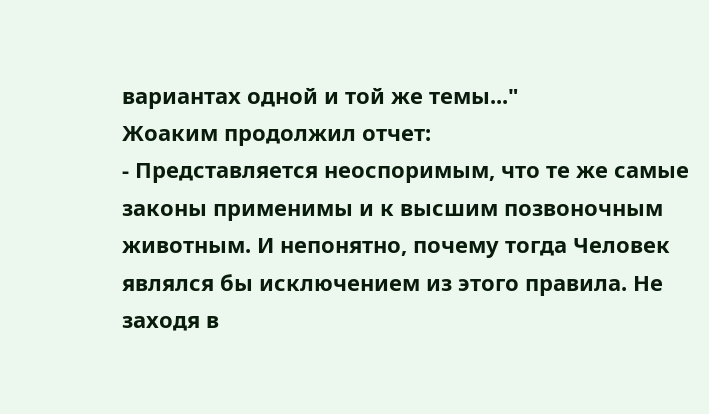вариантах одной и той же темы..."
Жоаким продолжил отчет:
- Представляется неоспоримым, что те же самые законы применимы и к высшим позвоночным животным. И непонятно, почему тогда Человек являлся бы исключением из этого правила. Не заходя в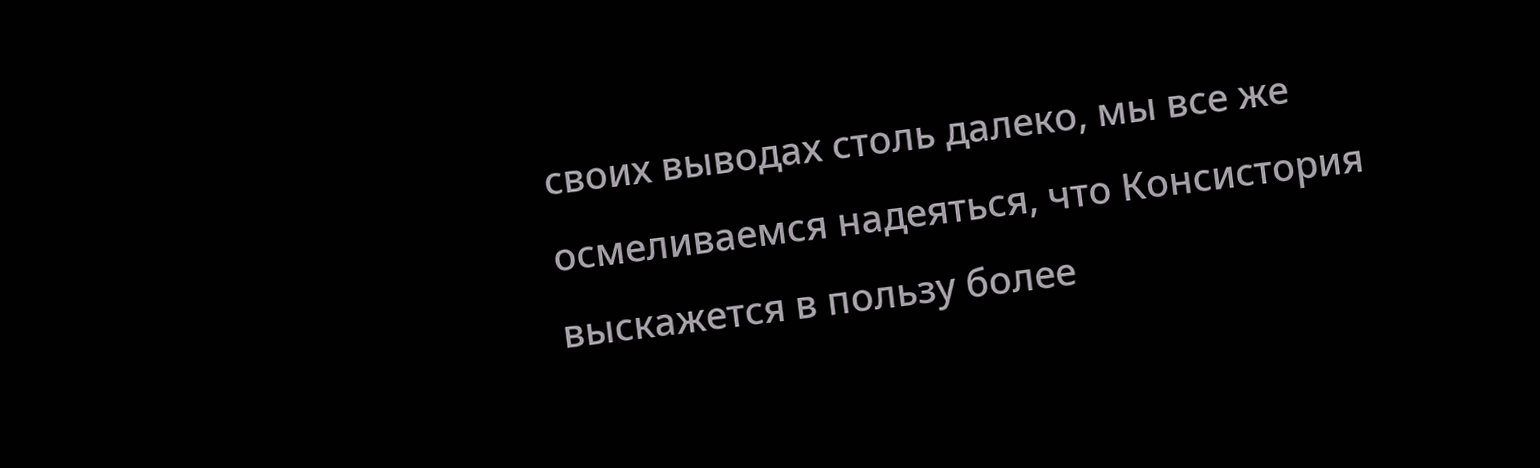своих выводах столь далеко, мы все же осмеливаемся надеяться, что Консистория выскажется в пользу более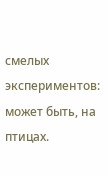смелых экспериментов: может быть, на птицах.